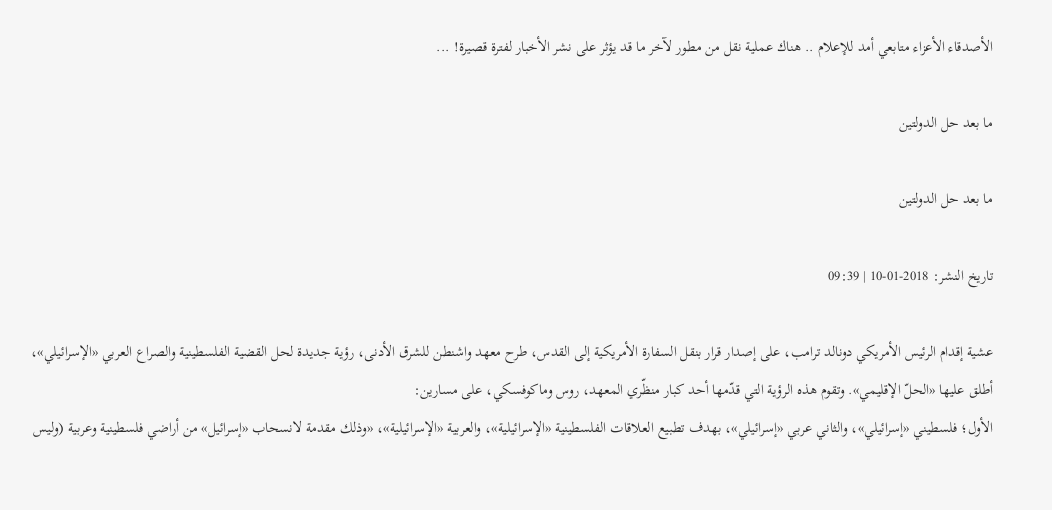الأصدقاء الأعزاء متابعي أمد للإعلام .. هناك عملية نقل من مطور لآخر ما قد يؤثر على نشر الأخبار لفترة قصيرة! ...

ما بعد حل الدولتين

ما بعد حل الدولتين

تاريخ النشر: 2018-01-10 | 09:39

عشية إقدام الرئيس الأمريكي دونالد ترامب، على إصدار قرار بنقل السفارة الأمريكية إلى القدس، طرح معهد واشنطن للشرق الأدنى، رؤية جديدة لحل القضية الفلسطينية والصراع العربي «الإسرائيلي»، أطلق عليها «الحلّ الإقليمي». وتقوم هذه الرؤية التي قدّمها أحد كبار منظّري المعهد، روس وماكوفسكي، على مسارين:
الأول؛ فلسطيني «إسرائيلي»، والثاني عربي «إسرائيلي»، بهدف تطبيع العلاقات الفلسطينية «الإسرائيلية»، والعربية «الإسرائيلية»، «وذلك مقدمة لانسحاب «إسرائيل» من أراضي فلسطينية وعربية (وليس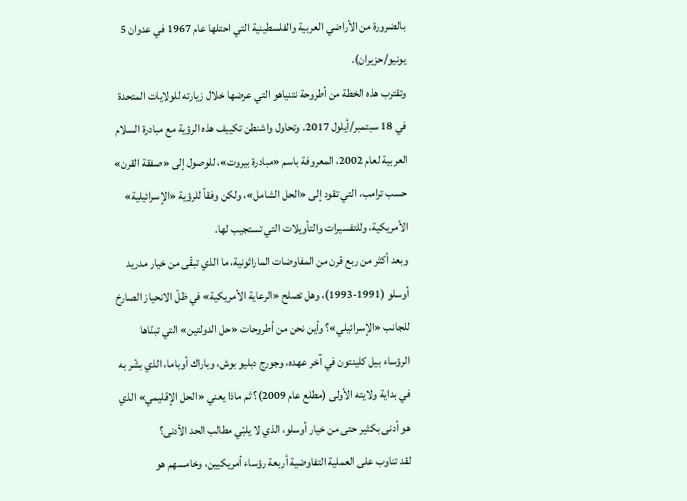بالضرورة من الأراضي العربية والفلسطينية التي احتلها عام 1967 في عدوان 5 يونيو/حزيران).
وتقترب هذه الخطة من أطروحة نتنياهو التي عرضها خلال زيارته للولايات المتحدة في 18 سبتمبر/أيلول 2017. وتحاول واشنطن تكييف هذه الرؤية مع مبادرة السلام العربية لعام 2002، المعروفة باسم «مبادرة بيروت»، للوصول إلى «صفقة القرن» حسب ترامب، التي تقود إلى «الحل الشامل»، ولكن وفقاً للرؤية «الإسرائيلية» الأمريكية، وللتفسيرات والتأويلات التي تستجيب لها.
وبعد أكثر من ربع قرن من المفاوضات الماراثونية، ما الذي تبقّى من خيار مدريد أوسلو (1991-1993)، وهل تصلح «الرعاية الأمريكية» في ظلّ الانحياز الصارخ للجانب «الإسرائيلي»؟ وأين نحن من أطروحات «حل الدولتين» التي تبنّاها الرؤساء بيل كلينتون في آخر عهده، وجورج دبليو بوش، وباراك أوباما، الذي بشّر به في بداية ولايته الأولى (مطلع عام 2009)؟ ثم ماذا يعني «الحل الإقليمي» الذي هو أدنى بكثير حتى من خيار أوسلو، الذي لا يلبّي مطالب الحد الأدنى؟
لقد تناوب على العملية التفاوضية أربعة رؤساء أمريكيين، وخامسهم هو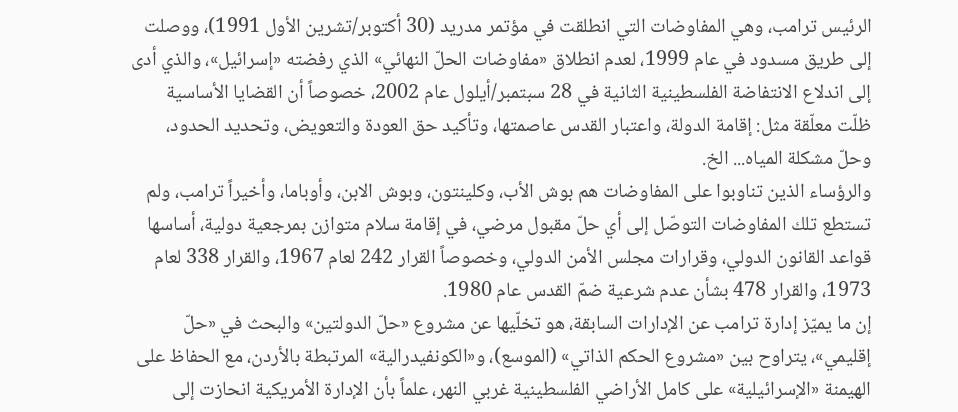الرئيس ترامب، وهي المفاوضات التي انطلقت في مؤتمر مدريد (30 أكتوبر/تشرين الأول 1991)، ووصلت إلى طريق مسدود في عام 1999، لعدم انطلاق «مفاوضات الحلّ النهائي» الذي رفضته «إسرائيل»، والذي أدى إلى اندلاع الانتفاضة الفلسطينية الثانية في 28 سبتمبر/أيلول عام 2002، خصوصاً أن القضايا الأساسية ظلّت معلّقة مثل: إقامة الدولة، واعتبار القدس عاصمتها، وتأكيد حق العودة والتعويض، وتحديد الحدود، وحلّ مشكلة المياه... الخ.
والرؤساء الذين تناوبوا على المفاوضات هم بوش الأب، وكلينتون، وبوش الابن، وأوباما، وأخيراً ترامب، ولم تستطع تلك المفاوضات التوصّل إلى أي حلّ مقبول مرضي، في إقامة سلام متوازن بمرجعية دولية، أساسها قواعد القانون الدولي، وقرارات مجلس الأمن الدولي، وخصوصاً القرار 242 لعام 1967، والقرار 338 لعام 1973، والقرار 478 بشأن عدم شرعية ضمّ القدس عام 1980.
إن ما يميّز إدارة ترامب عن الإدارات السابقة، هو تخلّيها عن مشروع «حلّ الدولتين» والبحث في «حلّ إقليمي»، يتراوح بين «مشروع الحكم الذاتي» (الموسع)، و«الكونفيدرالية» المرتبطة بالأردن، مع الحفاظ على الهيمنة «الإسرائيلية» على كامل الأراضي الفلسطينية غربي النهر، علماً بأن الإدارة الأمريكية انحازت إلى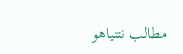مطالب نتنياهو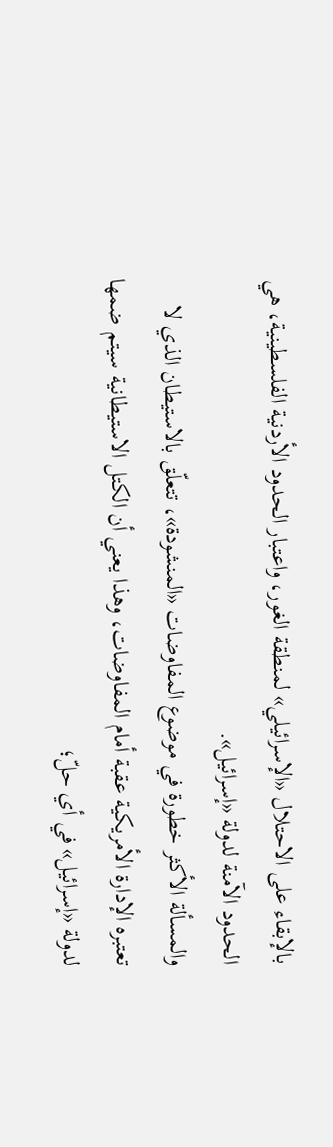بالإبقاء على الاحتلال «الإسرائيلي» لمنطقة الغور، واعتبار الحدود الأردنية الفلسطينية، هي الحدود الآمنة لدولة «إسرائيل».
والمسألة الأكثر خطورة في موضوع المفاوضات «المنشودة»، تتعلّق بالاستيطان الذي لا تعتبره الإدارة الأمريكية عقبة أمام المفاوضات، وهذا يعني أن الكتل الاستيطانية سيتم ضمها لدولة «إسرائيل» في أي حلّ؛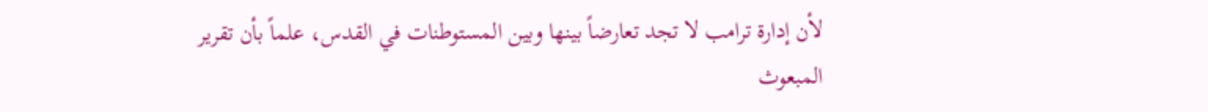لأن إدارة ترامب لا تجد تعارضاً بينها وبين المستوطنات في القدس، علماً بأن تقرير المبعوث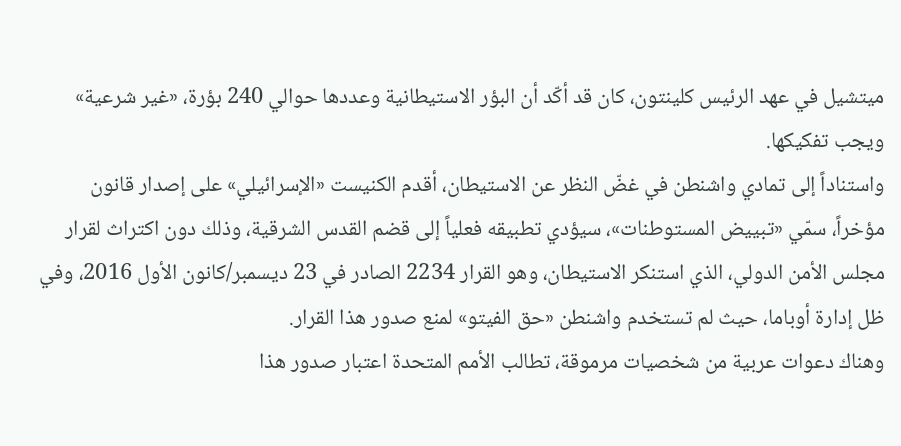ميتشيل في عهد الرئيس كلينتون، كان قد أكّد أن البؤر الاستيطانية وعددها حوالي 240 بؤرة، «غير شرعية» ويجب تفكيكها.
واستناداً إلى تمادي واشنطن في غضّ النظر عن الاستيطان، أقدم الكنيست «الإسرائيلي» على إصدار قانون مؤخراً، سمّي «تبييض المستوطنات»، سيؤدي تطبيقه فعلياً إلى قضم القدس الشرقية، وذلك دون اكتراث لقرار مجلس الأمن الدولي، الذي استنكر الاستيطان، وهو القرار 2234 الصادر في 23 ديسمبر/كانون الأول 2016، وفي ظل إدارة أوباما، حيث لم تستخدم واشنطن «حق الفيتو» لمنع صدور هذا القرار.
وهناك دعوات عربية من شخصيات مرموقة، تطالب الأمم المتحدة اعتبار صدور هذا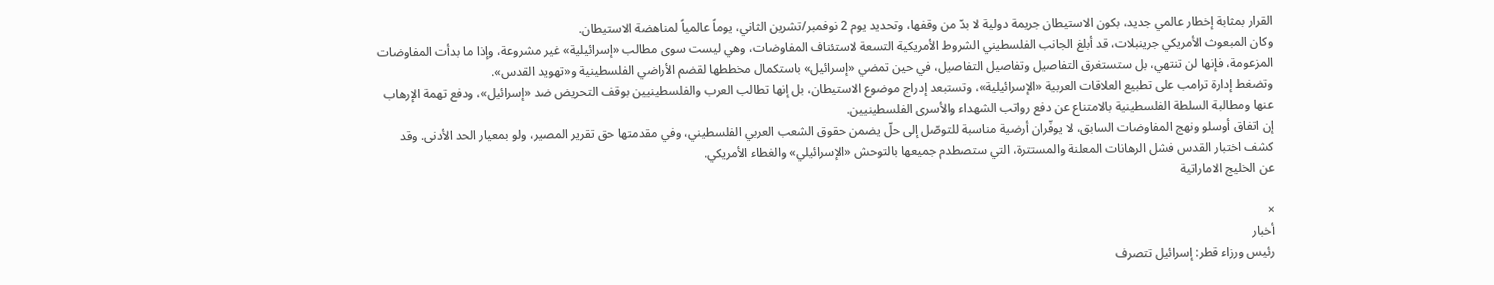القرار بمثابة إخطار عالمي جديد، بكون الاستيطان جريمة دولية لا بدّ من وقفها، وتحديد يوم 2 نوفمبر/تشرين الثاني، يوماً عالمياً لمناهضة الاستيطان.
وكان المبعوث الأمريكي جرينبلات، قد أبلغ الجانب الفلسطيني الشروط الأمريكية التسعة لاستئناف المفاوضات، وهي ليست سوى مطالب «إسرائيلية» غير مشروعة، وإذا ما بدأت المفاوضات المزعومة، فإنها لن تنتهي، بل ستستغرق التفاصيل وتفاصيل التفاصيل، في حين تمضي «إسرائيل» باستكمال مخططها لقضم الأراضي الفلسطينية و«تهويد القدس».
وتضغط إدارة ترامب على تطبيع العلاقات العربية «الإسرائيلية»، وتستبعد إدراج موضوع الاستيطان، بل إنها تطالب العرب والفلسطينيين بوقف التحريض ضد «إسرائيل»، ودفع تهمة الإرهاب عنها ومطالبة السلطة الفلسطينية بالامتناع عن دفع رواتب الشهداء والأسرى الفلسطينيين.
إن اتفاق أوسلو ونهج المفاوضات السابق، لا يوفّران أرضية مناسبة للتوصّل إلى حلّ يضمن حقوق الشعب العربي الفلسطيني، وفي مقدمتها حق تقرير المصير، ولو بمعيار الحد الأدنى. وقد كشف اختبار القدس فشل الرهانات المعلنة والمستترة، التي ستصطدم جميعها بالتوحش «الإسرائيلي» والغطاء الأمريكي.
عن الخليج الاماراتية

×
أخبار
رئيس ورزاء قطر: إسرائيل تتصرف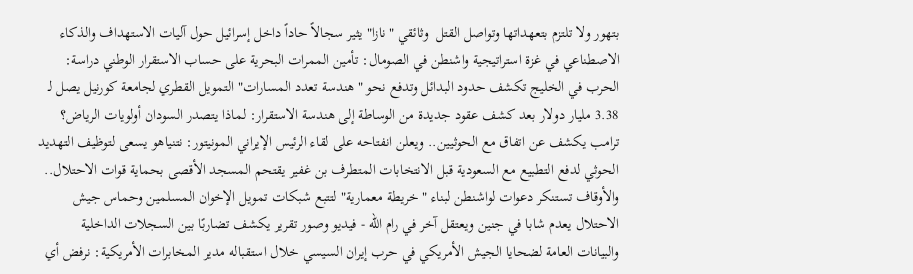بتهور ولا تلتزم بتعهداتها وتواصل القتل  وثائقي "نازا" يثير سجالاً حاداً داخل إسرائيل حول آليات الاستهداف والذكاء الاصطناعي في غزة استراتيجية واشنطن في الصومال: تأمين الممرات البحرية على حساب الاستقرار الوطني دراسة: الحرب في الخليج تكشف حدود البدائل وتدفع نحو "هندسة تعدد المسارات" التمويل القطري لجامعة كورنيل يصل لـ 3.38 مليار دولار بعد كشف عقود جديدة من الوساطة إلى هندسة الاستقرار: لماذا يتصدر السودان أولويات الرياض؟ ترامب يكشف عن اتفاق مع الحوثيين.. ويعلن انفتاحه على لقاء الرئيس الإيراني المونيتور: نتنياهو يسعى لتوظيف التهديد الحوثي لدفع التطبيع مع السعودية قبل الانتخابات المتطرف بن غفير يقتحم المسجد الأقصى بحماية قوات الاحتلال.. والأوقاف تستنكر دعوات لواشنطن لبناء "خريطة معمارية" لتتبع شبكات تمويل الإخوان المسلمين وحماس جيش الاحتلال يعدم شابا في جنين ويعتقل آخر في رام الله - فيديو وصور تقرير يكشف تضاربًا بين السجلات الداخلية والبيانات العامة لضحايا الجيش الأمريكي في حرب إيران السيسي خلال استقباله مدير المخابرات الأمريكية: نرفض أي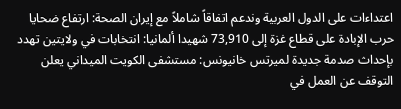اعتداءات على الدول العربية وندعم اتفاقاً شاملاً مع إيران الصحة: ارتفاع ضحايا حرب الإبادة على قطاع غزة إلى 73,910 شهيدا ألمانيا: انتخابات في ولايتين تهدد بإحداث صدمة جديدة لميرتس خانيونس: مستشفى الكويت الميداني يعلن التوقف عن العمل في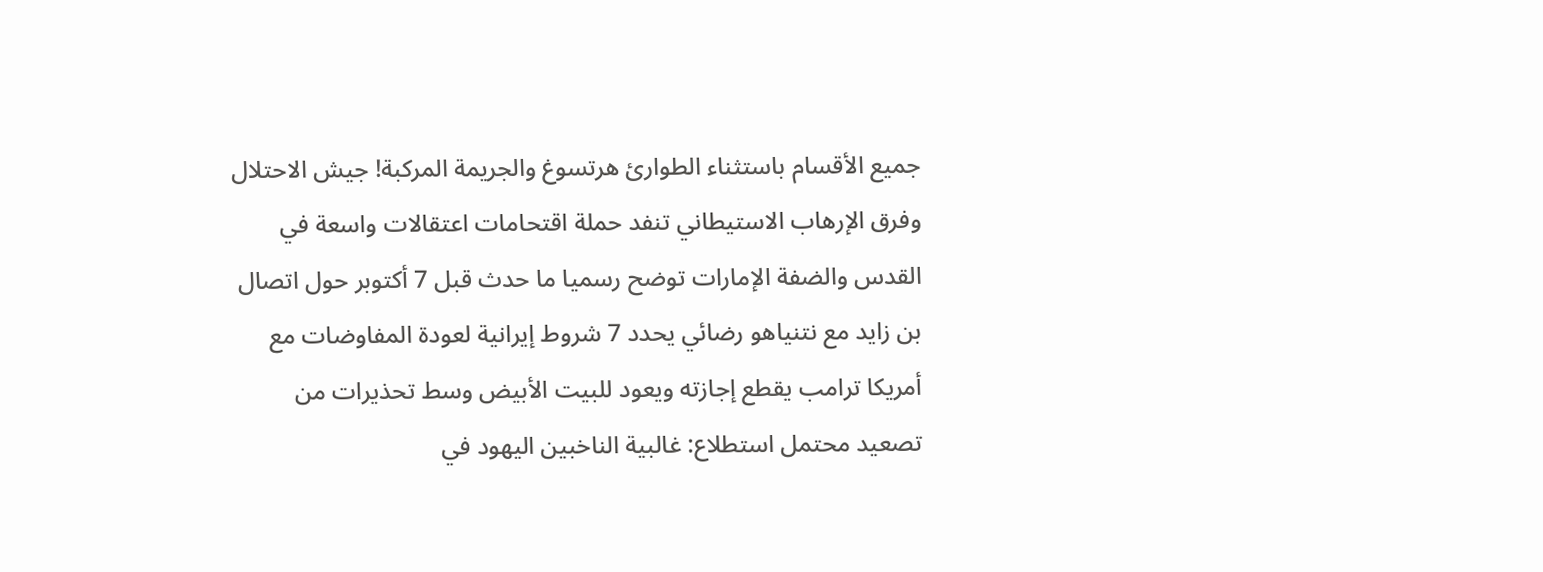جميع الأقسام باستثناء الطوارئ هرتسوغ والجريمة المركبة! جيش الاحتلال وفرق الإرهاب الاستيطاني تنفد حملة اقتحامات اعتقالات واسعة في القدس والضفة الإمارات توضح رسميا ما حدث قبل 7 أكتوبر حول اتصال بن زايد مع نتنياهو رضائي يحدد 7 شروط إيرانية لعودة المفاوضات مع أمريكا ترامب يقطع إجازته ويعود للبيت الأبيض وسط تحذيرات من تصعيد محتمل استطلاع: غالبية الناخبين اليهود في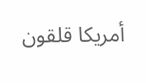أمريكا قلقون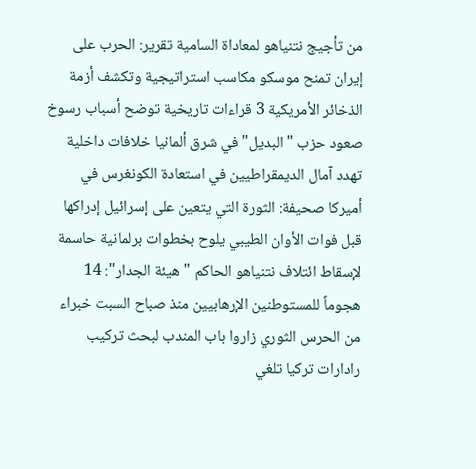من تأجيج نتنياهو لمعاداة السامية تقرير: الحرب على إيران تمنح موسكو مكاسب استراتيجية وتكشف أزمة الذخائر الأمريكية 3 قراءات تاريخية توضح أسباب رسوخ صعود حزب "البديل" في شرق ألمانيا خلافات داخلية تهدد آمال الديمقراطيين في استعادة الكونغرس في أميركا صحيفة: الثورة التي يتعين على إسرائيل إدراكها قبل فوات الأوان الطيبي يلوح بخطوات برلمانية حاسمة لإسقاط ائتلاف نتنياهو الحاكم "هيئة الجدار": 14 هجوماً للمستوطنين الإرهابيين منذ صباح السبت خبراء من الحرس الثوري زاروا باب المندب لبحث تركيب رادارات تركيا تلغي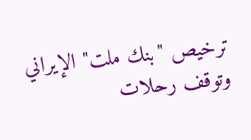ترخيص "بنك ملت" الإيراني وتوقف رحلات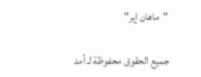"ماهان إير"

جميع الحقوق محفوظة لـ أمد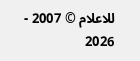للاعلام © 2007 - 2026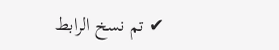✔ تم نسخ الرابط